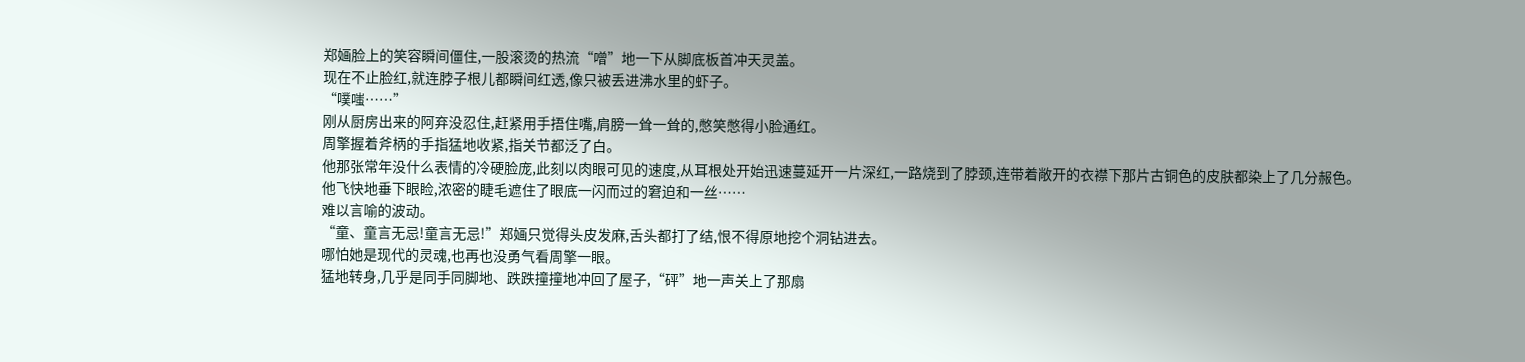郑婳脸上的笑容瞬间僵住,一股滚烫的热流“噌”地一下从脚底板首冲天灵盖。
现在不止脸红,就连脖子根儿都瞬间红透,像只被丢进沸水里的虾子。
“噗嗤……”
刚从厨房出来的阿弃没忍住,赶紧用手捂住嘴,肩膀一耸一耸的,憋笑憋得小脸通红。
周擎握着斧柄的手指猛地收紧,指关节都泛了白。
他那张常年没什么表情的冷硬脸庞,此刻以肉眼可见的速度,从耳根处开始迅速蔓延开一片深红,一路烧到了脖颈,连带着敞开的衣襟下那片古铜色的皮肤都染上了几分赧色。
他飞快地垂下眼睑,浓密的睫毛遮住了眼底一闪而过的窘迫和一丝……
难以言喻的波动。
“童、童言无忌!童言无忌!”郑婳只觉得头皮发麻,舌头都打了结,恨不得原地挖个洞钻进去。
哪怕她是现代的灵魂,也再也没勇气看周擎一眼。
猛地转身,几乎是同手同脚地、跌跌撞撞地冲回了屋子,“砰”地一声关上了那扇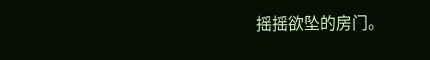摇摇欲坠的房门。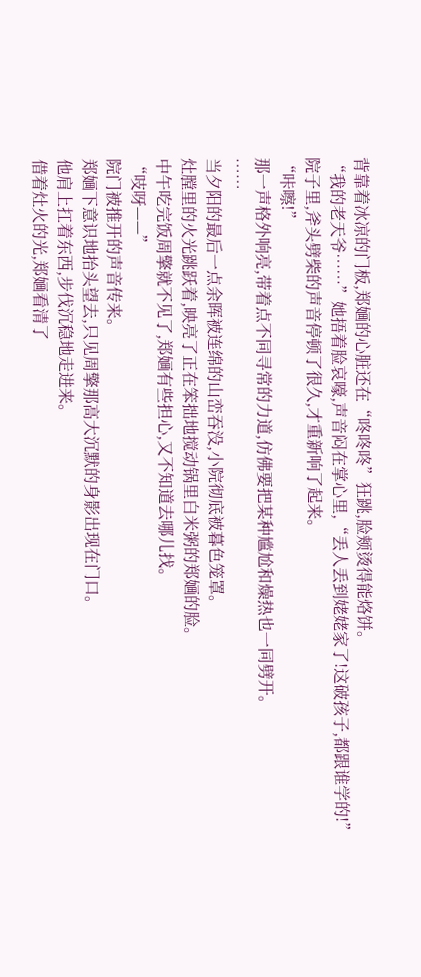背靠着冰凉的门板,郑婳的心脏还在“咚咚咚”狂跳,脸颊烫得能烙饼。
“我的老天爷……”她捂着脸哀嚎,声音闷在掌心里,“丢人丢到姥姥家了!这破孩子,都跟谁学的!”
院子里,斧头劈柴的声音停顿了很久,才重新响了起来。
“咔嚓!”
那一声格外响亮,带着点不同寻常的力道,仿佛要把某种尴尬和燥热也一同劈开。
……
当夕阳的最后一点余晖被连绵的山峦吞没,小院彻底被暮色笼罩。
灶膛里的火光跳跃着,映亮了正在笨拙地搅动锅里白米粥的郑婳的脸。
中午吃完饭周擎就不见了,郑婳有些担心,又不知道去哪儿找。
“吱呀——”
院门被推开的声音传来。
郑婳下意识地抬头望去,只见周擎那高大沉默的身影出现在门口。
他肩上扛着东西,步伐沉稳地走进来。
借着灶火的光,郑婳看清了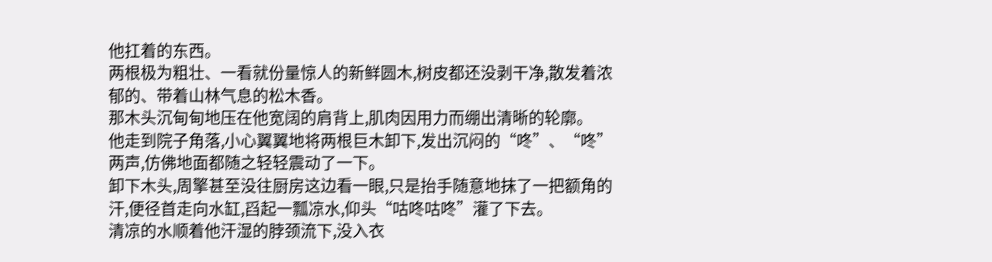他扛着的东西。
两根极为粗壮、一看就份量惊人的新鲜圆木,树皮都还没剥干净,散发着浓郁的、带着山林气息的松木香。
那木头沉甸甸地压在他宽阔的肩背上,肌肉因用力而绷出清晰的轮廓。
他走到院子角落,小心翼翼地将两根巨木卸下,发出沉闷的“咚”、“咚”两声,仿佛地面都随之轻轻震动了一下。
卸下木头,周擎甚至没往厨房这边看一眼,只是抬手随意地抹了一把额角的汗,便径首走向水缸,舀起一瓢凉水,仰头“咕咚咕咚”灌了下去。
清凉的水顺着他汗湿的脖颈流下,没入衣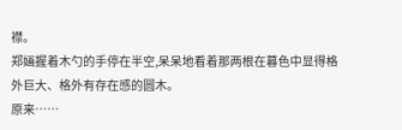襟。
郑婳握着木勺的手停在半空,呆呆地看着那两根在暮色中显得格外巨大、格外有存在感的圆木。
原来……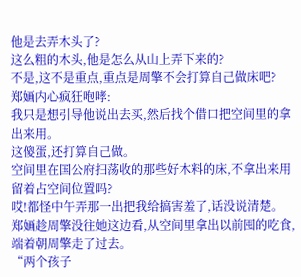他是去弄木头了?
这么粗的木头,他是怎么从山上弄下来的?
不是,这不是重点,重点是周擎不会打算自己做床吧?
郑婳内心疯狂咆哮:
我只是想引导他说出去买,然后找个借口把空间里的拿出来用。
这傻蛋,还打算自己做。
空间里在国公府扫荡收的那些好木料的床,不拿出来用留着占空间位置吗?
哎!都怪中午弄那一出把我给搞害羞了,话没说清楚。
郑婳趁周擎没往她这边看,从空间里拿出以前囤的吃食,端着朝周擎走了过去。
“两个孩子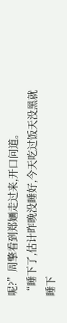呢?”周擎看到郑婳走过来,开口问道。
“睡下了,估计昨晚没睡好,今天吃过饭天没黑就睡下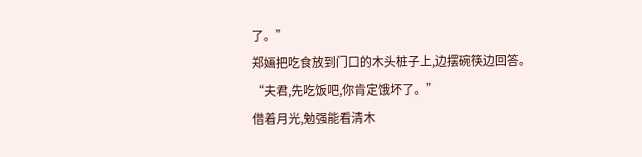了。”
郑婳把吃食放到门口的木头桩子上,边摆碗筷边回答。
“夫君,先吃饭吧,你肯定饿坏了。”
借着月光,勉强能看清木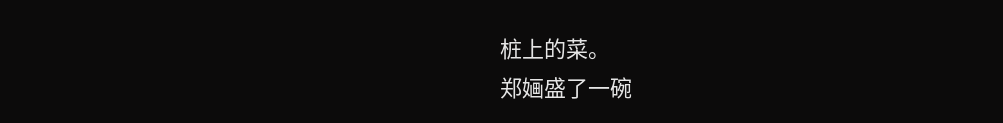桩上的菜。
郑婳盛了一碗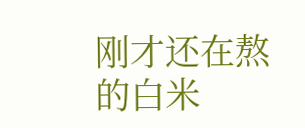刚才还在熬的白米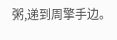粥,递到周擎手边。